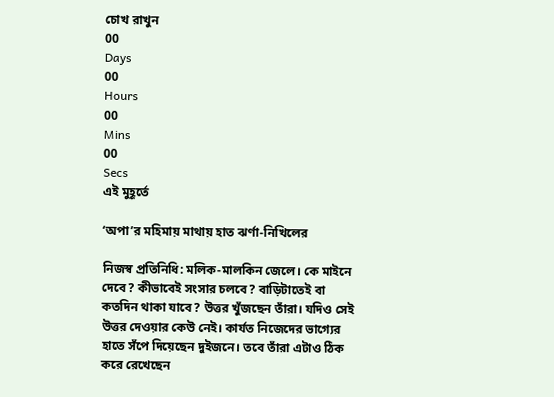চোখ রাখুন
00
Days
00
Hours
00
Mins
00
Secs
এই মুহূর্তে

‘অপা’র মহিমায় মাথায় হাত ঝর্ণা-নিখিলের

নিজস্ব প্রতিনিধি: মলিক-মালকিন জেলে। কে মাইনে দেবে? কীভাবেই সংসার চলবে? বাড়িটাতেই বা কতদিন থাকা যাবে? উত্তর খুঁজছেন তাঁরা। যদিও সেই উত্তর দেওয়ার কেউ নেই। কার্যত নিজেদের ভাগ্যের হাতে সঁপে দিয়েছেন দুইজনে। তবে তাঁরা এটাও ঠিক করে রেখেছেন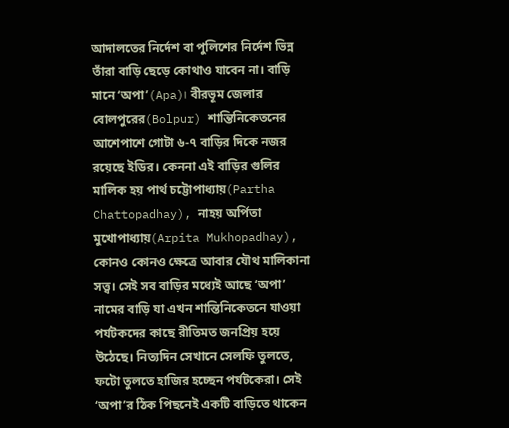আদালতের নির্দেশ বা পুলিশের নির্দেশ ভিন্ন তাঁরা বাড়ি ছেড়ে কোথাও যাবেন না। বাড়ি মানে ‘অপা’(Apa)। বীরভূম জেলার বোলপুরের(Bolpur) শান্তিনিকেতনের আশেপাশে গোটা ৬-৭ বাড়ির দিকে নজর রয়েছে ইডির। কেননা এই বাড়ির গুলির মালিক হয় পার্থ চট্টোপাধ্যায়(Partha Chattopadhay), নাহয় অর্পিতা মুখোপাধ্যায়(Arpita Mukhopadhay), কোনও কোনও ক্ষেত্রে আবার যৌথ মালিকানা সত্ত্ব। সেই সব বাড়ির মধ্যেই আছে ‘অপা’ নামের বাড়ি যা এখন শান্তিনিকেতনে যাওয়া পর্যটকদের কাছে রীতিমত জনপ্রিয় হয়ে উঠেছে। নিত্যদিন সেখানে সেলফি তুলতে, ফটো তুলতে হাজির হচ্ছেন পর্যটকেরা। সেই ‘অপা’র ঠিক পিছনেই একটি বাড়িতে থাকেন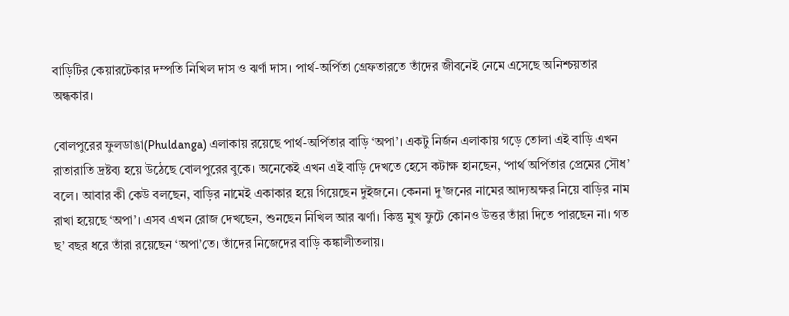বাড়িটির কেয়ারটেকার দম্পতি নিখিল দাস ও ঝর্ণা দাস। পার্থ-অর্পিতা গ্রেফতারতে তাঁদের জীবনেই নেমে এসেছে অনিশ্চয়তার অন্ধকার।

বোলপুরের ফুলডাঙা(Phuldanga) এলাকায় রয়েছে পার্থ-অর্পিতার বাড়ি ‘অপা’। একটু নির্জন এলাকায় গড়ে তোলা এই বাড়ি এখন রাতারাতি দ্রষ্টব্য হয়ে উঠেছে বোলপুরের বুকে। অনেকেই এখন এই বাড়ি দেখতে হেসে কটাক্ষ হানছেন, ‘পার্থ অর্পিতার প্রেমের সৌধ’ বলে। আবার কী কেউ বলছেন, বাড়ির নামেই একাকার হয়ে গিয়েছেন দুইজনে। কেননা দু’জনের নামের আদ্যঅক্ষর নিয়ে বাড়ির নাম রাখা হয়েছে ‘অপা’। এসব এখন রোজ দেখছেন, শুনছেন নিখিল আর ঝর্ণা। কিন্তু মুখ ফুটে কোনও উত্তর তাঁরা দিতে পারছেন না। গত ছ’ বছর ধরে তাঁরা রয়েছেন ‘অপা’তে। তাঁদের নিজেদের বাড়ি কঙ্কালীতলায়।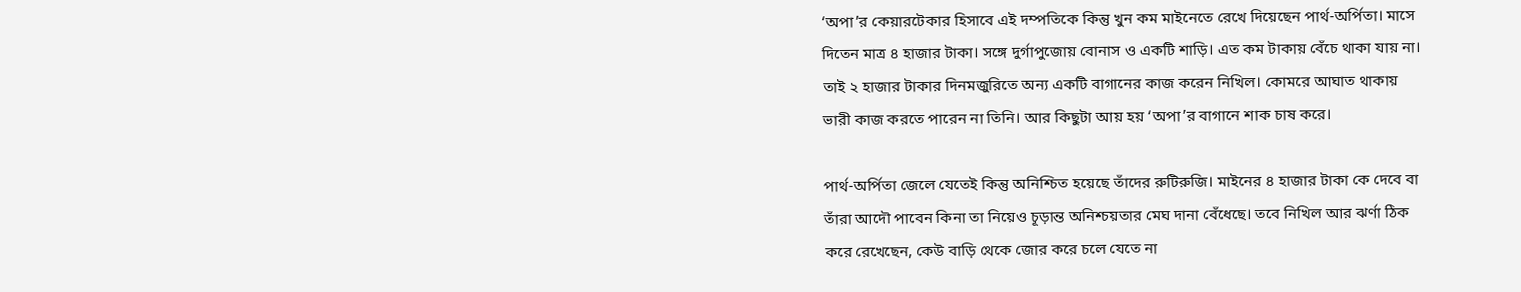‘অপা’র কেয়ারটেকার হিসাবে এই দম্পতিকে কিন্তু খুন কম মাইনেতে রেখে দিয়েছেন পার্থ-অর্পিতা। মাসে দিতেন মাত্র ৪ হাজার টাকা। সঙ্গে দুর্গাপুজোয় বোনাস ও একটি শাড়ি। এত কম টাকায় বেঁচে থাকা যায় না। তাই ২ হাজার টাকার দিনমজুরিতে অন্য একটি বাগানের কাজ করেন নিখিল। কোমরে আঘাত থাকায় ভারী কাজ করতে পারেন না তিনি। আর কিছুটা আয় হয় ‘অপা’র বাগানে শাক চাষ করে।

পার্থ-অর্পিতা জেলে যেতেই কিন্তু অনিশ্চিত হয়েছে তাঁদের রুটিরুজি। মাইনের ৪ হাজার টাকা কে দেবে বা তাঁরা আদৌ পাবেন কিনা তা নিয়েও চূড়ান্ত অনিশ্চয়তার মেঘ দানা বেঁধেছে। তবে নিখিল আর ঝর্ণা ঠিক করে রেখেছেন, কেউ বাড়ি থেকে জোর করে চলে যেতে না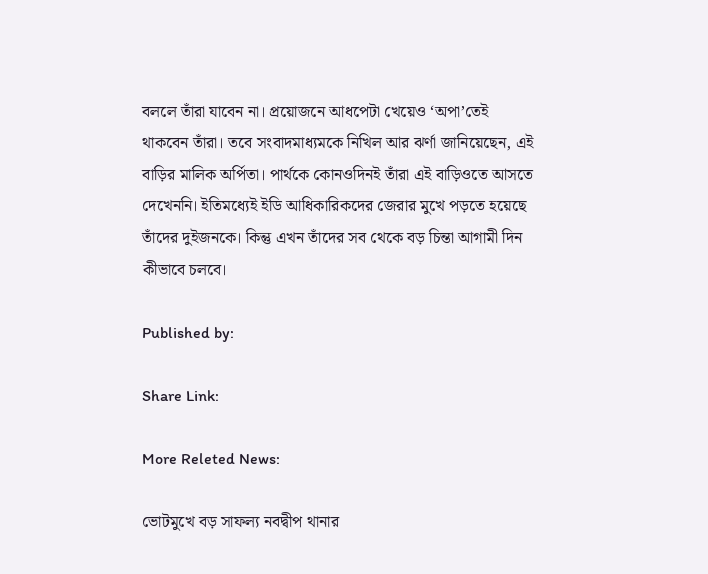বললে তাঁরা যাবেন না। প্রয়োজনে আধপেটা খেয়েও ‘অপা’তেই থাকবেন তাঁরা। তবে সংবাদমাধ্যমকে নিখিল আর ঝর্ণা জানিয়েছেন, এই বাড়ির মালিক অর্পিতা। পার্থকে কোনওদিনই তাঁরা এই বাড়িওতে আসতে দেখেননি। ইতিমধ্যেই ইডি আধিকারিকদের জেরার মুখে পড়তে হয়েছে তাঁদের দুইজনকে। কিন্তু এখন তাঁদের সব থেকে বড় চিন্তা আগামী দিন কীভাবে চলবে।

Published by:

Share Link:

More Releted News:

ভোটমুখে বড় সাফল্য নবদ্বীপ থানার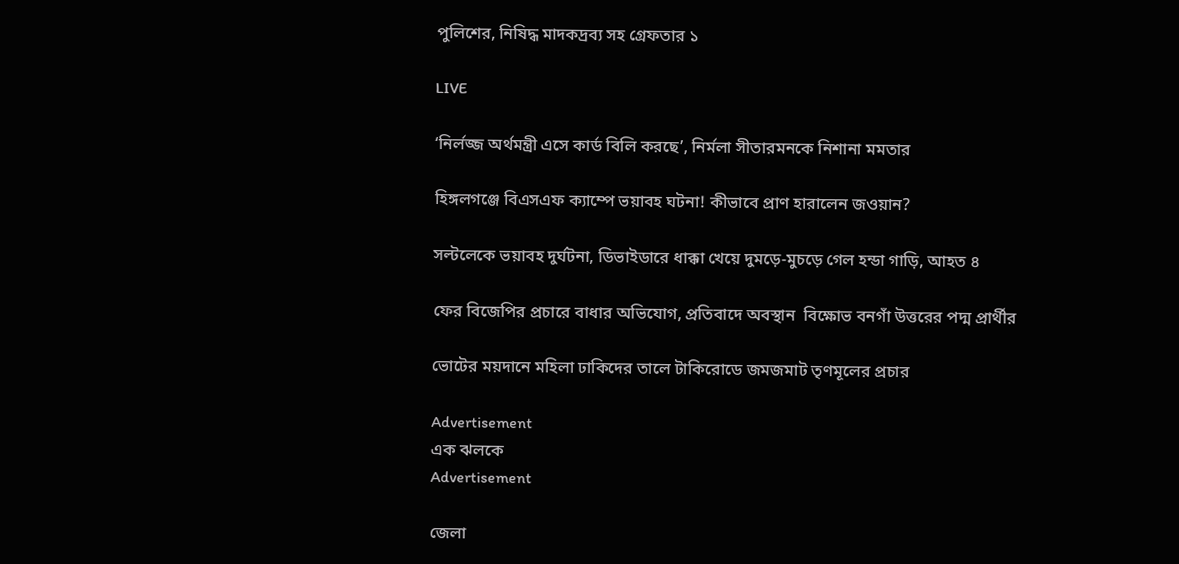পুলিশের, নিষিদ্ধ মাদকদ্রব্য সহ গ্রেফতার ১

LIVE

‘নির্লজ্জ অর্থমন্ত্রী এসে কার্ড বিলি করছে’, নির্মলা সীতারমনকে নিশানা মমতার

হিঙ্গলগঞ্জে বিএসএফ ক্যাম্পে ভয়াবহ ঘটনা! কীভাবে প্রাণ হারালেন জওয়ান?

সল্টলেকে ভয়াবহ দুর্ঘটনা, ডিভাইডারে ধাক্কা খেয়ে দুমড়ে-মুচড়ে গেল হন্ডা গাড়ি, আহত ৪

ফের বিজেপির প্রচারে বাধার অভিযোগ, প্রতিবাদে অবস্থান  বিক্ষোভ বনগাঁ উত্তরের পদ্ম প্রার্থীর

ভোটের ময়দানে মহিলা ঢাকিদের তালে টাকিরোডে জমজমাট তৃণমূলের প্রচার

Advertisement
এক ঝলকে
Advertisement

জেলা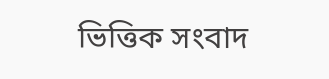ভিত্তিক সংবাদ